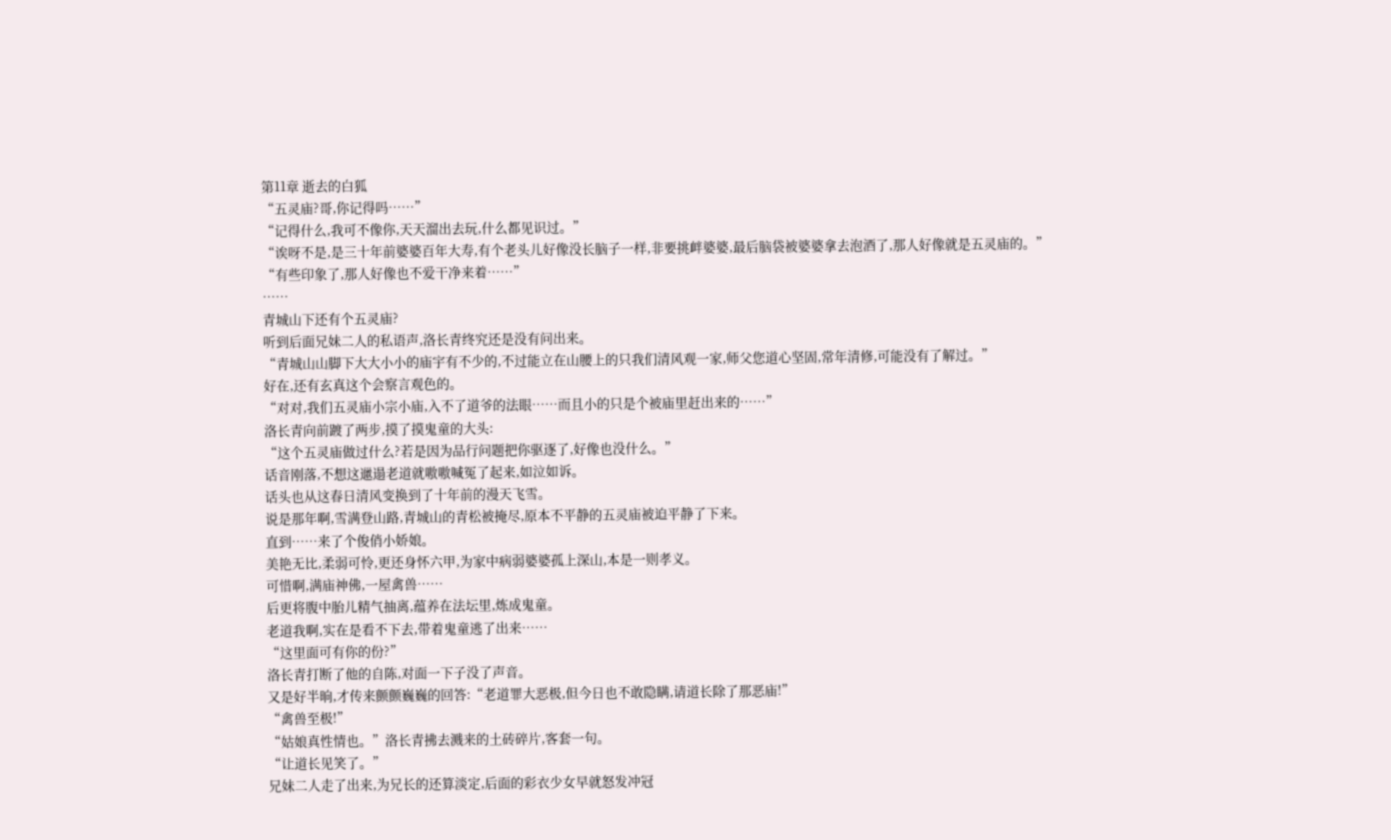第11章 逝去的白狐
“五灵庙?哥,你记得吗……”
“记得什么,我可不像你,天天溜出去玩,什么都见识过。”
“诶呀不是,是三十年前婆婆百年大寿,有个老头儿好像没长脑子一样,非要挑衅婆婆,最后脑袋被婆婆拿去泡酒了,那人好像就是五灵庙的。”
“有些印象了,那人好像也不爱干净来着……”
……
青城山下还有个五灵庙?
听到后面兄妹二人的私语声,洛长青终究还是没有问出来。
“青城山山脚下大大小小的庙宇有不少的,不过能立在山腰上的只我们清风观一家,师父您道心坚固,常年清修,可能没有了解过。”
好在,还有玄真这个会察言观色的。
“对对,我们五灵庙小宗小庙,入不了道爷的法眼……而且小的只是个被庙里赶出来的……”
洛长青向前踱了两步,摸了摸鬼童的大头:
“这个五灵庙做过什么?若是因为品行问题把你驱逐了,好像也没什么。”
话音刚落,不想这邋遢老道就嗷嗷喊冤了起来,如泣如诉。
话头也从这春日清风变换到了十年前的漫天飞雪。
说是那年啊,雪满登山路,青城山的青松被掩尽,原本不平静的五灵庙被迫平静了下来。
直到……来了个俊俏小娇娘。
美艳无比,柔弱可怜,更还身怀六甲,为家中病弱婆婆孤上深山,本是一则孝义。
可惜啊,满庙神佛,一屋禽兽……
后更将腹中胎儿精气抽离,蕴养在法坛里,炼成鬼童。
老道我啊,实在是看不下去,带着鬼童逃了出来……
“这里面可有你的份?”
洛长青打断了他的自陈,对面一下子没了声音。
又是好半晌,才传来颤颤巍巍的回答:“老道罪大恶极,但今日也不敢隐瞒,请道长除了那恶庙!”
“禽兽至极!”
“姑娘真性情也。”洛长青拂去溅来的土砖碎片,客套一句。
“让道长见笑了。”
兄妹二人走了出来,为兄长的还算淡定,后面的彩衣少女早就怒发冲冠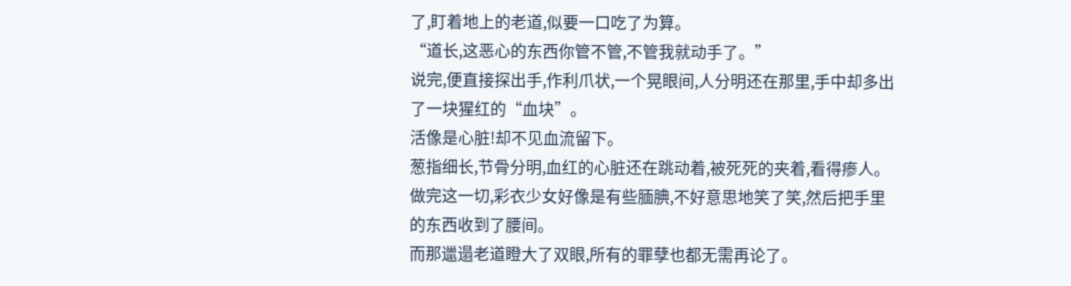了,盯着地上的老道,似要一口吃了为算。
“道长,这恶心的东西你管不管,不管我就动手了。”
说完,便直接探出手,作利爪状,一个晃眼间,人分明还在那里,手中却多出了一块猩红的“血块”。
活像是心脏!却不见血流留下。
葱指细长,节骨分明,血红的心脏还在跳动着,被死死的夹着,看得瘆人。
做完这一切,彩衣少女好像是有些腼腆,不好意思地笑了笑,然后把手里的东西收到了腰间。
而那邋遢老道瞪大了双眼,所有的罪孽也都无需再论了。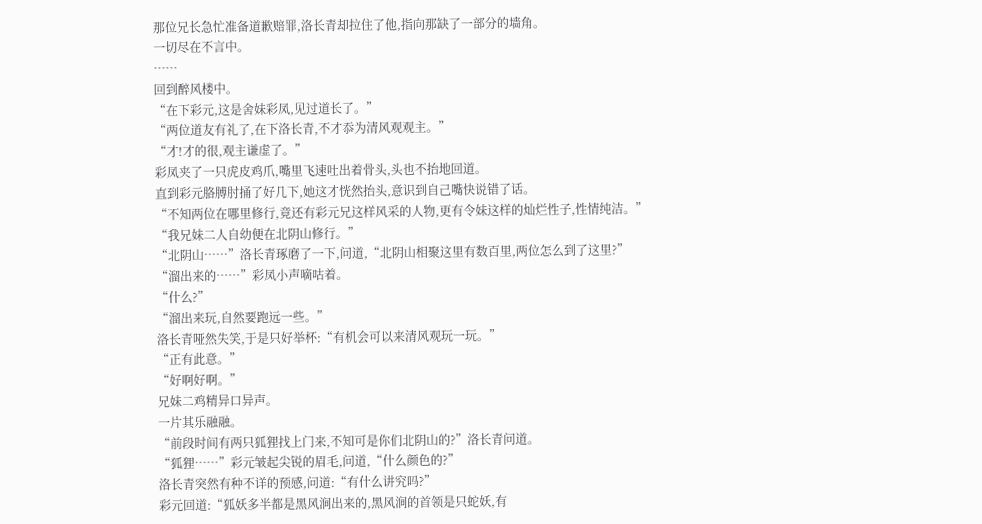那位兄长急忙准备道歉赔罪,洛长青却拉住了他,指向那缺了一部分的墙角。
一切尽在不言中。
……
回到醉风楼中。
“在下彩元,这是舍妹彩凤,见过道长了。”
“两位道友有礼了,在下洛长青,不才忝为清风观观主。”
“才!才的很,观主谦虚了。”
彩凤夹了一只虎皮鸡爪,嘴里飞速吐出着骨头,头也不抬地回道。
直到彩元胳膊肘捅了好几下,她这才恍然抬头,意识到自己嘴快说错了话。
“不知两位在哪里修行,竟还有彩元兄这样风采的人物,更有令妹这样的灿烂性子,性情纯洁。”
“我兄妹二人自幼便在北阴山修行。”
“北阴山……”洛长青琢磨了一下,问道,“北阴山相聚这里有数百里,两位怎么到了这里?”
“溜出来的……”彩凤小声嘀咕着。
“什么?”
“溜出来玩,自然要跑远一些。”
洛长青哑然失笑,于是只好举杯:“有机会可以来清风观玩一玩。”
“正有此意。”
“好啊好啊。”
兄妹二鸡精异口异声。
一片其乐融融。
“前段时间有两只狐狸找上门来,不知可是你们北阴山的?”洛长青问道。
“狐狸……”彩元皱起尖锐的眉毛,问道,“什么颜色的?”
洛长青突然有种不详的预感,问道:“有什么讲究吗?”
彩元回道:“狐妖多半都是黑风涧出来的,黑风涧的首领是只蛇妖,有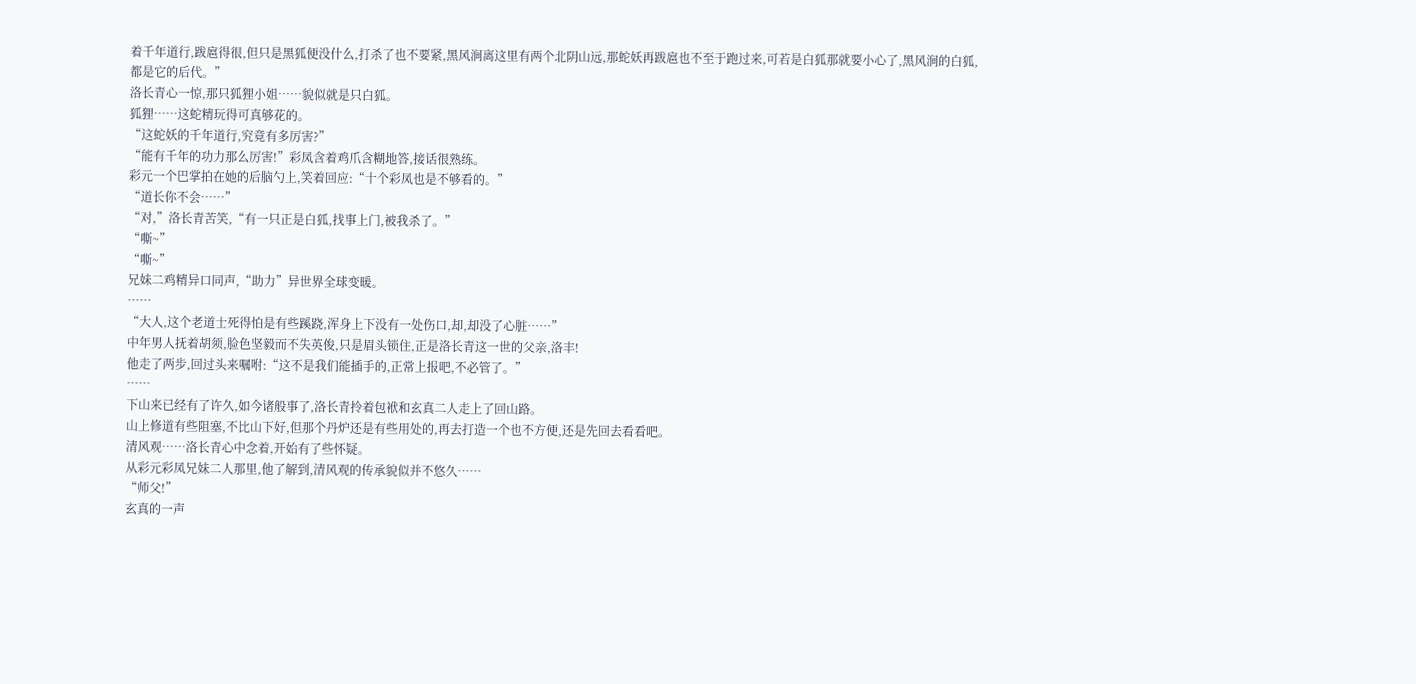着千年道行,跋扈得很,但只是黑狐便没什么,打杀了也不要紧,黑风涧离这里有两个北阴山远,那蛇妖再跋扈也不至于跑过来,可若是白狐那就要小心了,黑风涧的白狐,都是它的后代。”
洛长青心一惊,那只狐狸小姐……貌似就是只白狐。
狐狸……这蛇精玩得可真够花的。
“这蛇妖的千年道行,究竟有多厉害?”
“能有千年的功力那么厉害!”彩凤含着鸡爪含糊地答,接话很熟练。
彩元一个巴掌拍在她的后脑勺上,笑着回应:“十个彩凤也是不够看的。”
“道长你不会……”
“对,”洛长青苦笑,“有一只正是白狐,找事上门,被我杀了。”
“嘶~”
“嘶~”
兄妹二鸡精异口同声,“助力”异世界全球变暖。
……
“大人,这个老道士死得怕是有些蹊跷,浑身上下没有一处伤口,却,却没了心脏……”
中年男人抚着胡须,脸色坚毅而不失英俊,只是眉头锁住,正是洛长青这一世的父亲,洛丰!
他走了两步,回过头来嘱咐:“这不是我们能插手的,正常上报吧,不必管了。”
……
下山来已经有了许久,如今诸般事了,洛长青拎着包袱和玄真二人走上了回山路。
山上修道有些阻塞,不比山下好,但那个丹炉还是有些用处的,再去打造一个也不方便,还是先回去看看吧。
清风观……洛长青心中念着,开始有了些怀疑。
从彩元彩凤兄妹二人那里,他了解到,清风观的传承貌似并不悠久……
“师父!”
玄真的一声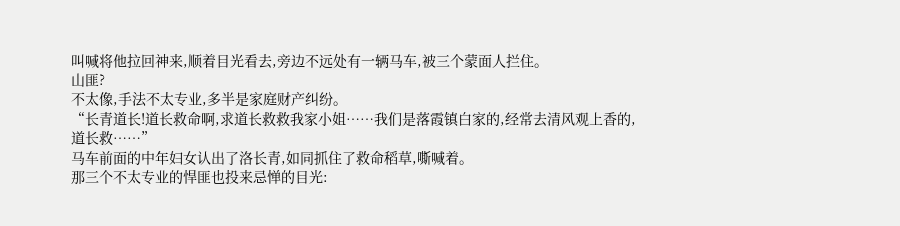叫喊将他拉回神来,顺着目光看去,旁边不远处有一辆马车,被三个蒙面人拦住。
山匪?
不太像,手法不太专业,多半是家庭财产纠纷。
“长青道长!道长救命啊,求道长救救我家小姐……我们是落霞镇白家的,经常去清风观上香的,道长救……”
马车前面的中年妇女认出了洛长青,如同抓住了救命稻草,嘶喊着。
那三个不太专业的悍匪也投来忌惮的目光: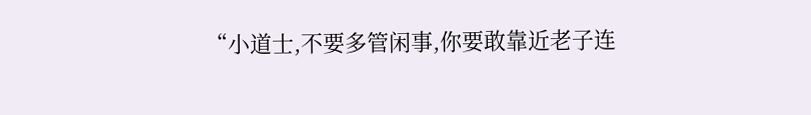“小道士,不要多管闲事,你要敢靠近老子连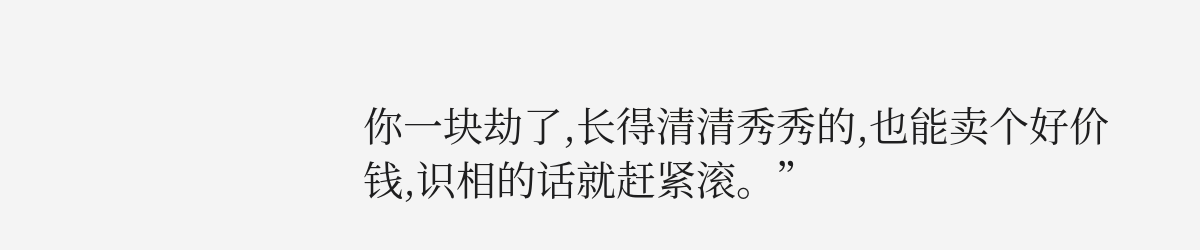你一块劫了,长得清清秀秀的,也能卖个好价钱,识相的话就赶紧滚。”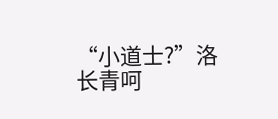“小道士?”洛长青呵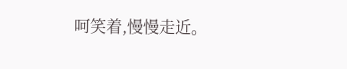呵笑着,慢慢走近。